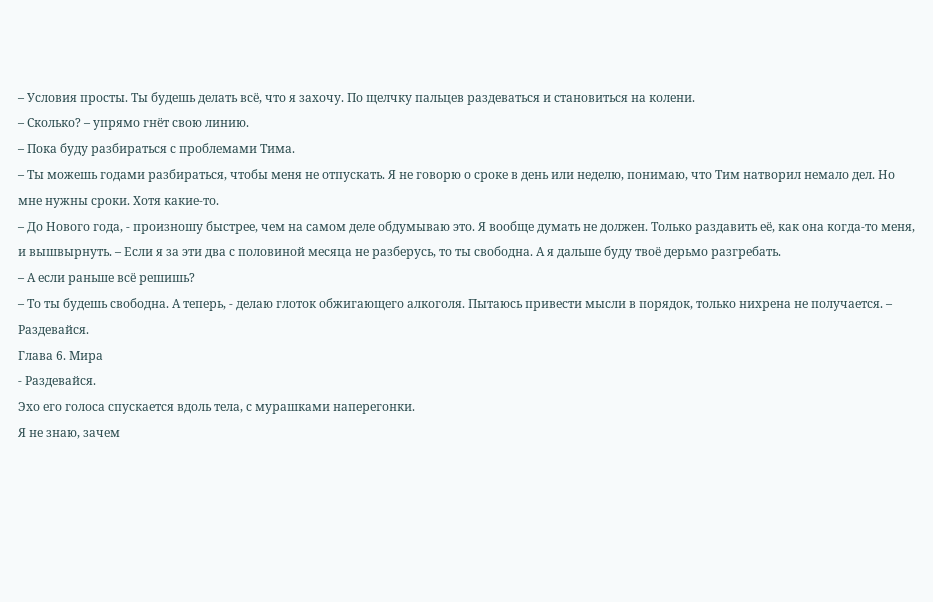– Условия просты. Ты будешь делать всё, что я захочу. По щелчку пальцев раздеваться и становиться на колени.
– Сколько? – упрямо гнёт свою линию.
– Пока буду разбираться с проблемами Тима.
– Ты можешь годами разбираться, чтобы меня не отпускать. Я не говорю о сроке в день или неделю, понимаю, что Тим натворил немало дел. Но мне нужны сроки. Хотя какие-то.
– До Нового года, - произношу быстрее, чем на самом деле обдумываю это. Я вообще думать не должен. Только раздавить её, как она когда-то меня, и вышвырнуть. – Если я за эти два с половиной месяца не разберусь, то ты свободна. А я дальше буду твоё дерьмо разгребать.
– А если раньше всё решишь?
– То ты будешь свободна. А теперь, - делаю глоток обжигающего алкоголя. Пытаюсь привести мысли в порядок, только нихрена не получается. – Раздевайся.
Глава 6. Мира
- Раздевайся.
Эхо его голоса спускается вдоль тела, с мурашками наперегонки.
Я не знаю, зачем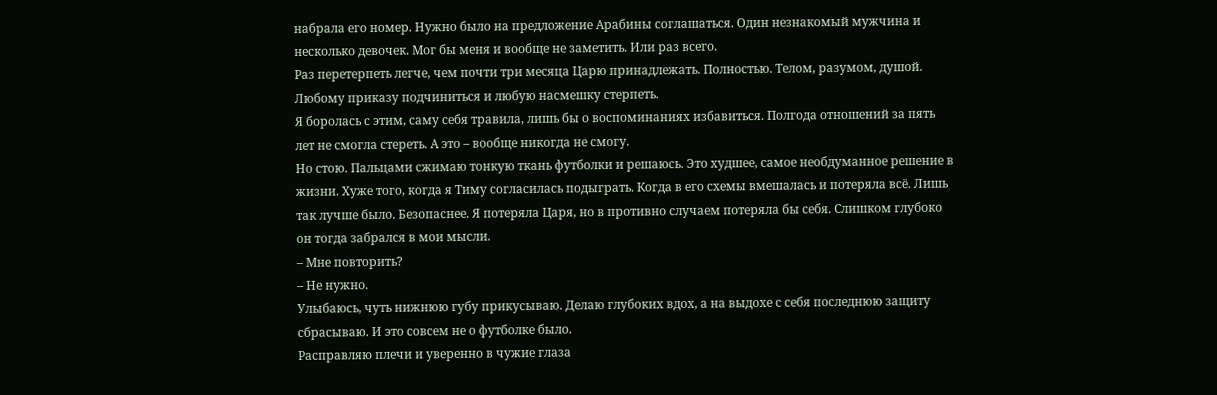набрала его номер. Нужно было на предложение Арабины соглашаться. Один незнакомый мужчина и несколько девочек. Мог бы меня и вообще не заметить. Или раз всего.
Раз перетерпеть легче, чем почти три месяца Царю принадлежать. Полностью. Телом, разумом, душой. Любому приказу подчиниться и любую насмешку стерпеть.
Я боролась с этим, саму себя травила, лишь бы о воспоминаниях избавиться. Полгода отношений за пять лет не смогла стереть. А это – вообще никогда не смогу.
Но стою. Пальцами сжимаю тонкую ткань футболки и решаюсь. Это худшее, самое необдуманное решение в жизни. Хуже того, когда я Тиму согласилась подыграть. Когда в его схемы вмешалась и потеряла всё. Лишь так лучше было. Безопаснее. Я потеряла Царя, но в противно случаем потеряла бы себя. Слишком глубоко он тогда забрался в мои мысли.
– Мне повторить?
– Не нужно.
Улыбаюсь, чуть нижнюю губу прикусываю. Делаю глубоких вдох, а на выдохе с себя последнюю защиту сбрасываю. И это совсем не о футболке было.
Расправляю плечи и уверенно в чужие глаза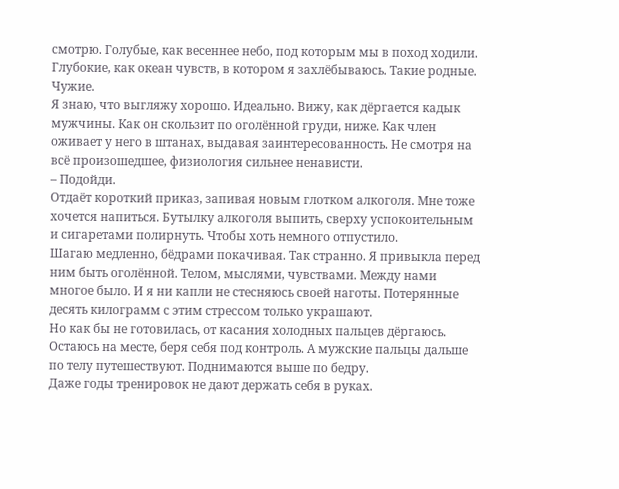смотрю. Голубые, как весеннее небо, под которым мы в поход ходили. Глубокие, как океан чувств, в котором я захлёбываюсь. Такие родные. Чужие.
Я знаю, что выгляжу хорошо. Идеально. Вижу, как дёргается кадык мужчины. Как он скользит по оголённой груди, ниже. Как член оживает у него в штанах, выдавая заинтересованность. Не смотря на всё произошедшее, физиология сильнее ненависти.
– Подойди.
Отдаёт короткий приказ, запивая новым глотком алкоголя. Мне тоже хочется напиться. Бутылку алкоголя выпить, сверху успокоительным и сигаретами полирнуть. Чтобы хоть немного отпустило.
Шагаю медленно, бёдрами покачивая. Так странно. Я привыкла перед ним быть оголённой. Телом, мыслями, чувствами. Между нами многое было. И я ни капли не стесняюсь своей наготы. Потерянные десять килограмм с этим стрессом только украшают.
Но как бы не готовилась, от касания холодных пальцев дёргаюсь. Остаюсь на месте, беря себя под контроль. А мужские пальцы дальше по телу путешествуют. Поднимаются выше по бедру.
Даже годы тренировок не дают держать себя в руках.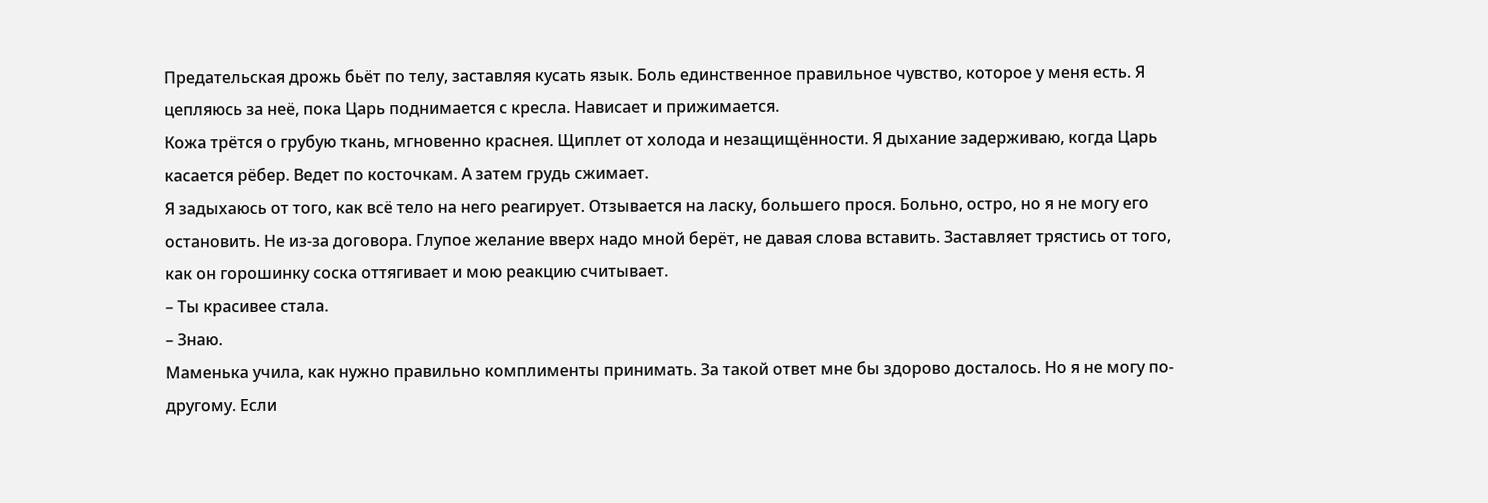Предательская дрожь бьёт по телу, заставляя кусать язык. Боль единственное правильное чувство, которое у меня есть. Я цепляюсь за неё, пока Царь поднимается с кресла. Нависает и прижимается.
Кожа трётся о грубую ткань, мгновенно краснея. Щиплет от холода и незащищённости. Я дыхание задерживаю, когда Царь касается рёбер. Ведет по косточкам. А затем грудь сжимает.
Я задыхаюсь от того, как всё тело на него реагирует. Отзывается на ласку, большего прося. Больно, остро, но я не могу его остановить. Не из-за договора. Глупое желание вверх надо мной берёт, не давая слова вставить. Заставляет трястись от того, как он горошинку соска оттягивает и мою реакцию считывает.
– Ты красивее стала.
– Знаю.
Маменька учила, как нужно правильно комплименты принимать. За такой ответ мне бы здорово досталось. Но я не могу по-другому. Если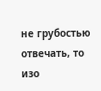не грубостью отвечать, то изо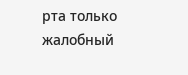рта только жалобный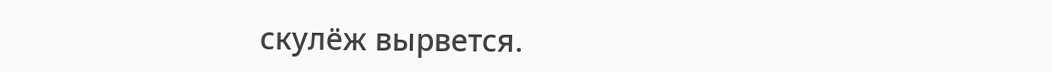скулёж вырвется.